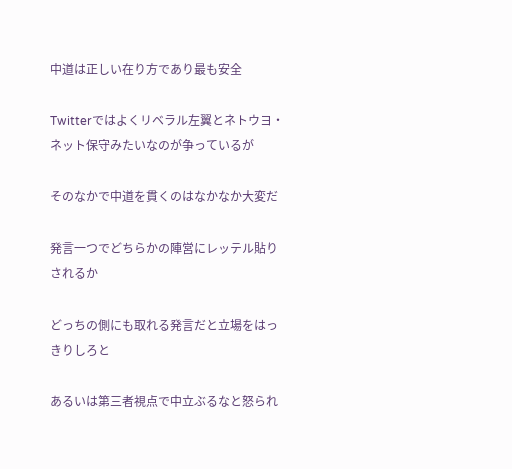中道は正しい在り方であり最も安全

Twitterではよくリベラル左翼とネトウヨ・ネット保守みたいなのが争っているが

そのなかで中道を貫くのはなかなか大変だ

発言一つでどちらかの陣営にレッテル貼りされるか

どっちの側にも取れる発言だと立場をはっきりしろと

あるいは第三者視点で中立ぶるなと怒られ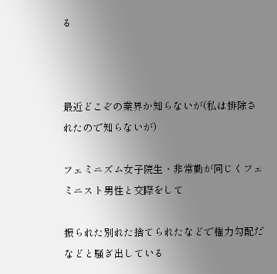る



最近どこぞの業界か知らないが(私は排除されたので知らないが)

フェミニズム女子院生・非常勤が同じくフェミニスト男性と交際をして

振られた別れた捨てられたなどで権力勾配だなどと騒ぎ出している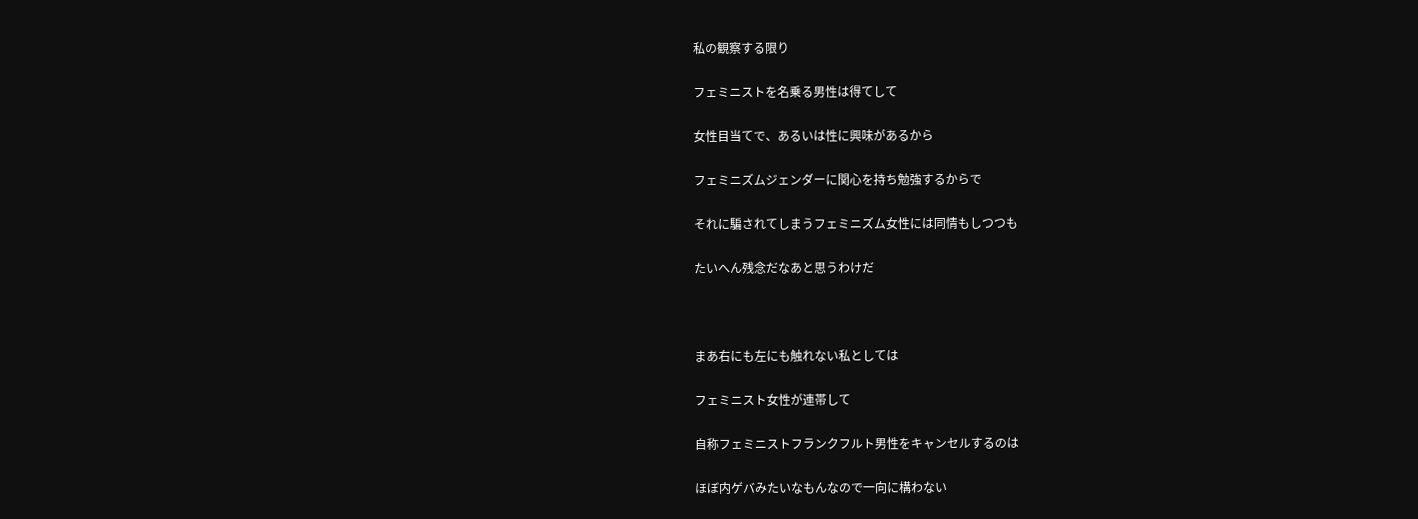私の観察する限り

フェミニストを名乗る男性は得てして

女性目当てで、あるいは性に興味があるから

フェミニズムジェンダーに関心を持ち勉強するからで

それに騙されてしまうフェミニズム女性には同情もしつつも

たいへん残念だなあと思うわけだ



まあ右にも左にも触れない私としては

フェミニスト女性が連帯して

自称フェミニストフランクフルト男性をキャンセルするのは

ほぼ内ゲバみたいなもんなので一向に構わない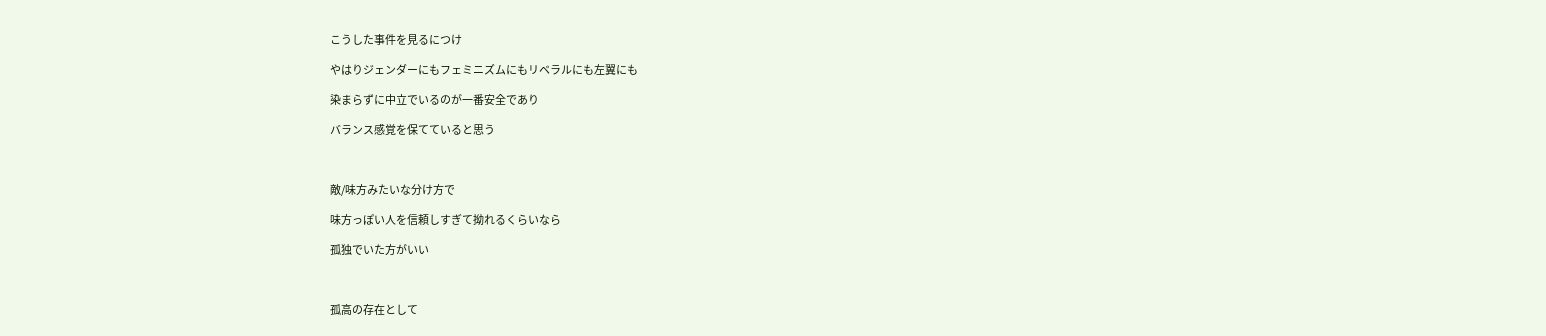こうした事件を見るにつけ

やはりジェンダーにもフェミニズムにもリベラルにも左翼にも

染まらずに中立でいるのが一番安全であり

バランス感覚を保てていると思う



敵/味方みたいな分け方で

味方っぽい人を信頼しすぎて拗れるくらいなら

孤独でいた方がいい



孤高の存在として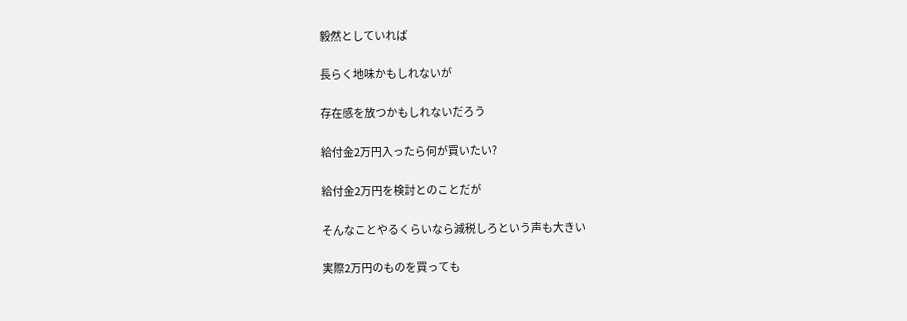毅然としていれば

長らく地味かもしれないが

存在感を放つかもしれないだろう

給付金2万円入ったら何が買いたい?

給付金2万円を検討とのことだが

そんなことやるくらいなら減税しろという声も大きい

実際2万円のものを買っても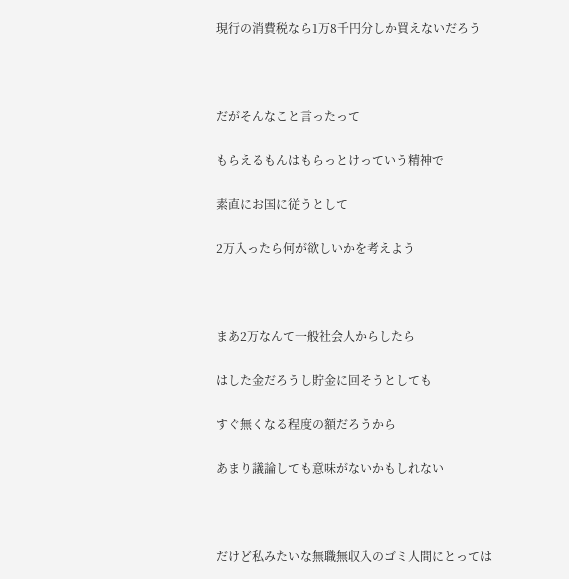現行の消費税なら1万8千円分しか買えないだろう



だがそんなこと言ったって

もらえるもんはもらっとけっていう精神で

素直にお国に従うとして

2万入ったら何が欲しいかを考えよう



まあ2万なんて一般社会人からしたら

はした金だろうし貯金に回そうとしても

すぐ無くなる程度の額だろうから

あまり議論しても意味がないかもしれない



だけど私みたいな無職無収入のゴミ人間にとっては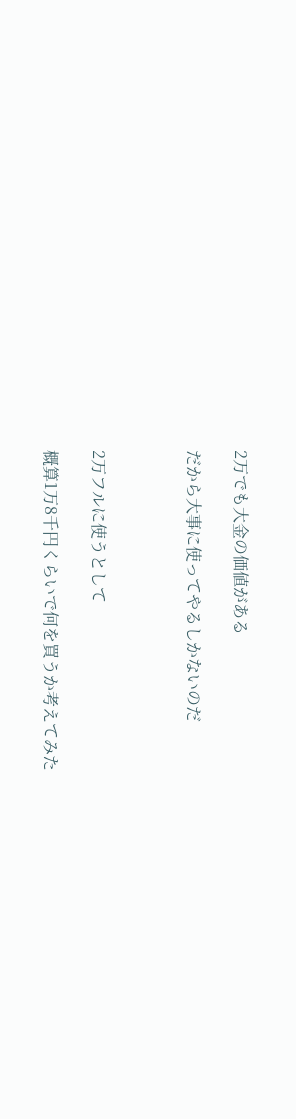2万でも大金の価値がある

だから大事に使ってやるしかないのだ



2万フルに使うとして

概算1万8千円くらいで何を買うか考えてみた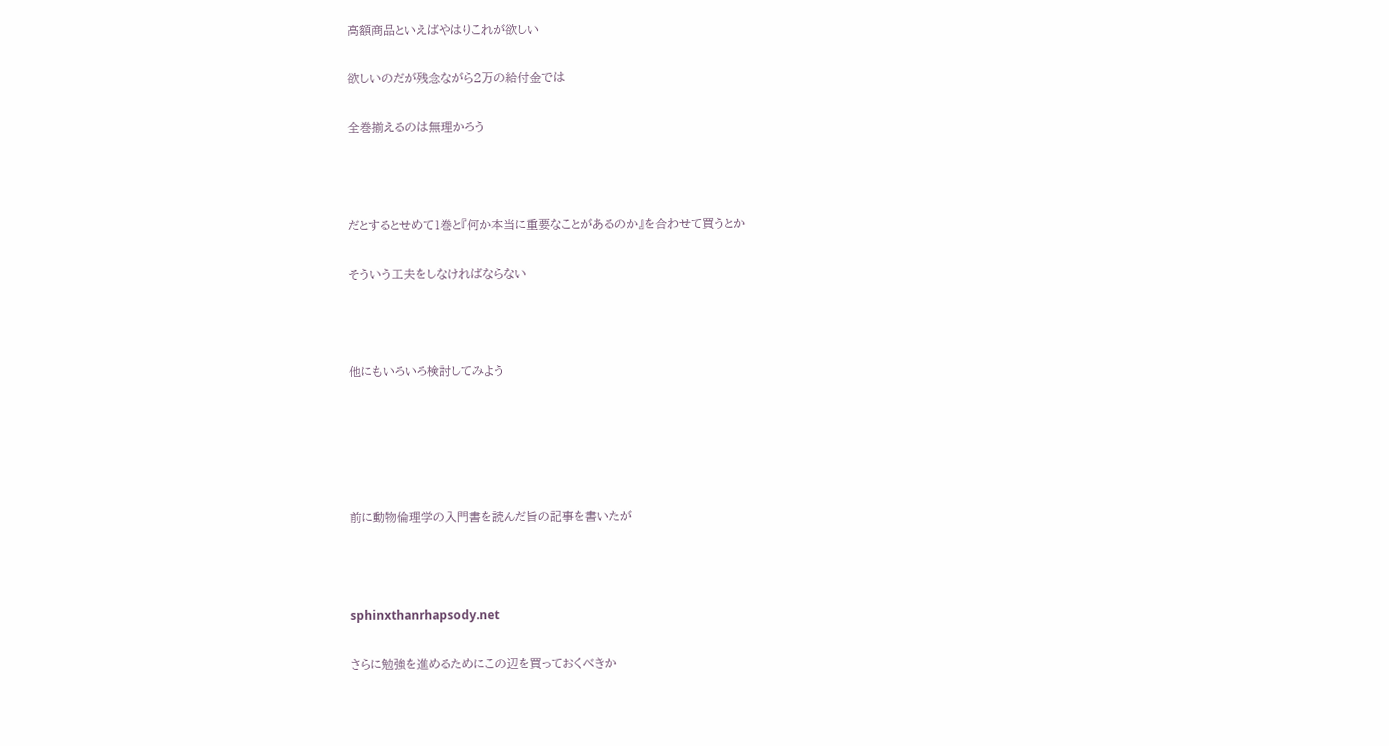高額商品といえばやはりこれが欲しい

欲しいのだが残念ながら2万の給付金では

全巻揃えるのは無理かろう



だとするとせめて1巻と『何か本当に重要なことがあるのか』を合わせて買うとか

そういう工夫をしなければならない



他にもいろいろ検討してみよう





前に動物倫理学の入門書を読んだ旨の記事を書いたが



sphinxthanrhapsody.net

さらに勉強を進めるためにこの辺を買っておくべきか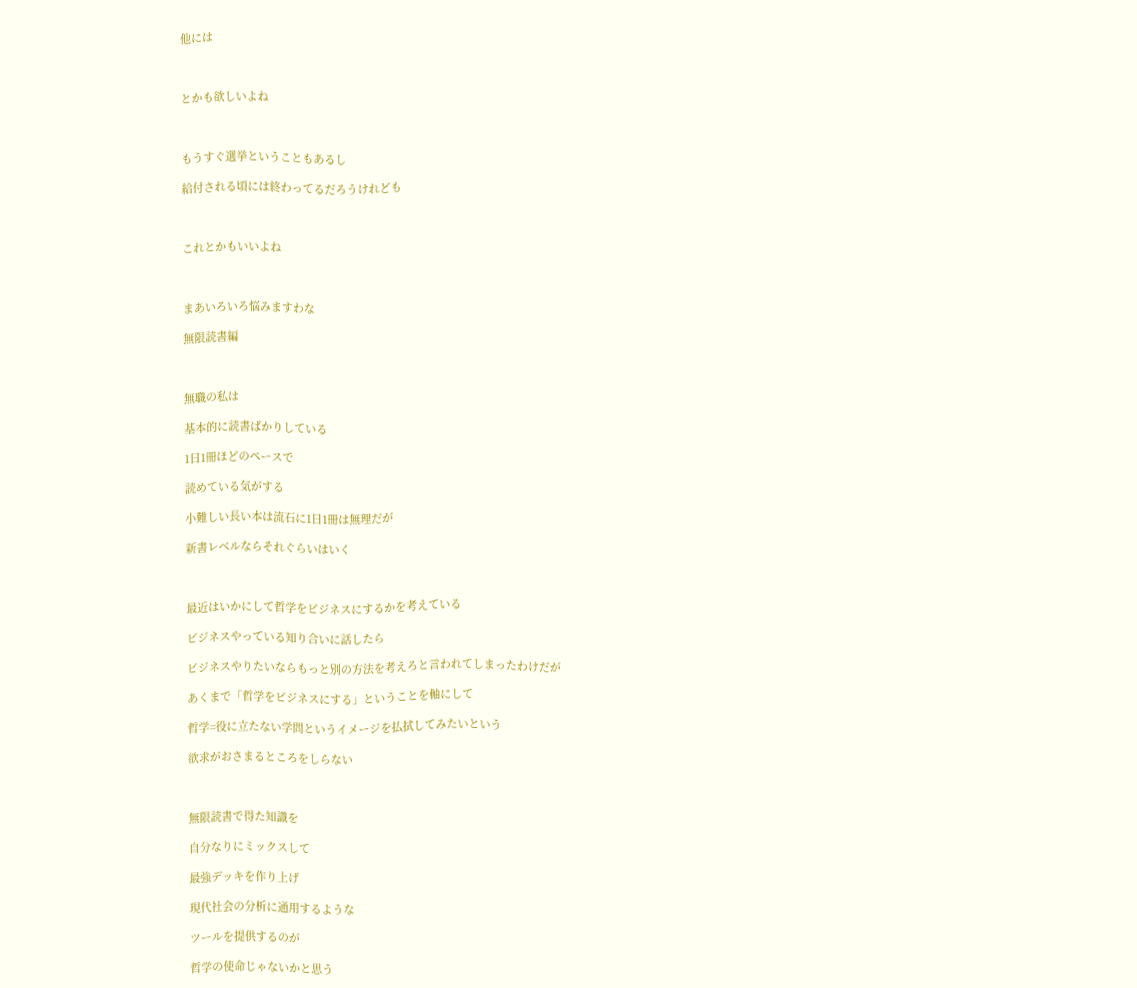他には



とかも欲しいよね



もうすぐ選挙ということもあるし

給付される頃には終わってるだろうけれども



これとかもいいよね



まあいろいろ悩みますわな

無限読書編



無職の私は

基本的に読書ばかりしている

1日1冊ほどのペースで

読めている気がする

小難しい長い本は流石に1日1冊は無理だが

新書レベルならそれぐらいはいく



最近はいかにして哲学をビジネスにするかを考えている

ビジネスやっている知り合いに話したら

ビジネスやりたいならもっと別の方法を考えろと言われてしまったわけだが

あくまで「哲学をビジネスにする」ということを軸にして

哲学=役に立たない学問というイメージを払拭してみたいという

欲求がおさまるところをしらない



無限読書で得た知識を

自分なりにミックスして

最強デッキを作り上げ

現代社会の分析に通用するような

ツールを提供するのが

哲学の使命じゃないかと思う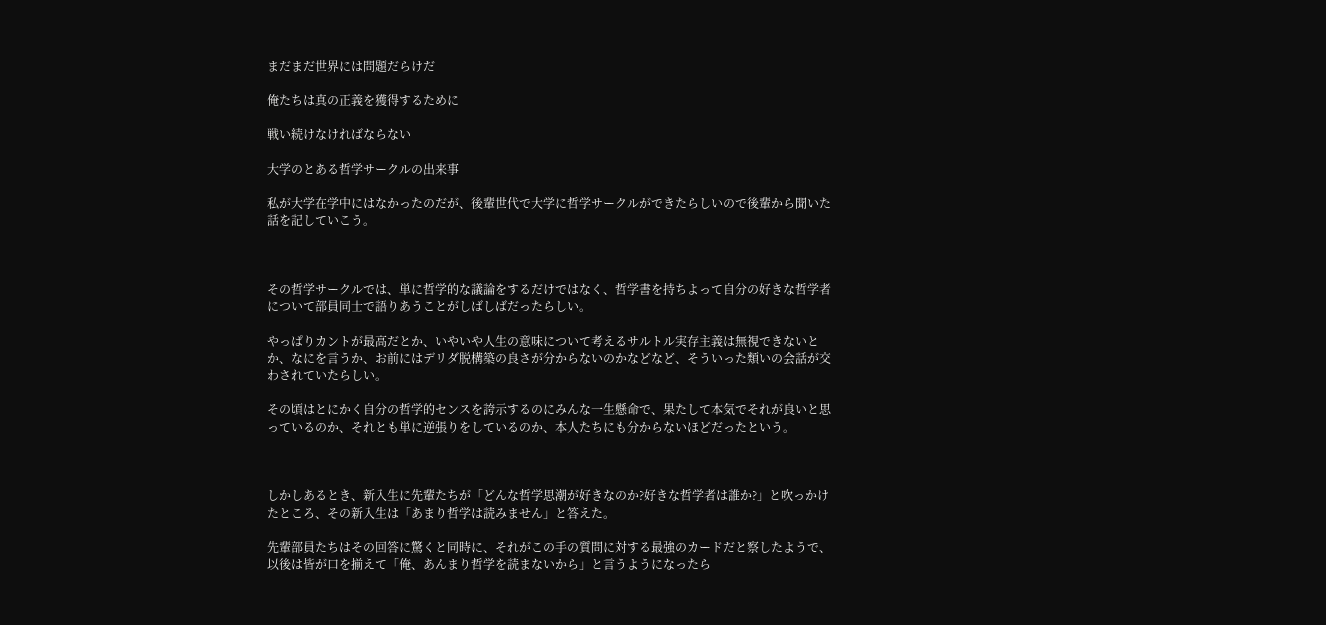まだまだ世界には問題だらけだ

俺たちは真の正義を獲得するために

戦い続けなければならない

大学のとある哲学サークルの出来事

私が大学在学中にはなかったのだが、後輩世代で大学に哲学サークルができたらしいので後輩から聞いた話を記していこう。



その哲学サークルでは、単に哲学的な議論をするだけではなく、哲学書を持ちよって自分の好きな哲学者について部員同士で語りあうことがしばしばだったらしい。

やっぱりカントが最高だとか、いやいや人生の意味について考えるサルトル実存主義は無視できないとか、なにを言うか、お前にはデリダ脱構築の良さが分からないのかなどなど、そういった類いの会話が交わされていたらしい。

その頃はとにかく自分の哲学的センスを誇示するのにみんな一生懸命で、果たして本気でそれが良いと思っているのか、それとも単に逆張りをしているのか、本人たちにも分からないほどだったという。



しかしあるとき、新入生に先輩たちが「どんな哲学思潮が好きなのか?好きな哲学者は誰か?」と吹っかけたところ、その新入生は「あまり哲学は読みません」と答えた。

先輩部員たちはその回答に驚くと同時に、それがこの手の質問に対する最強のカードだと察したようで、以後は皆が口を揃えて「俺、あんまり哲学を読まないから」と言うようになったら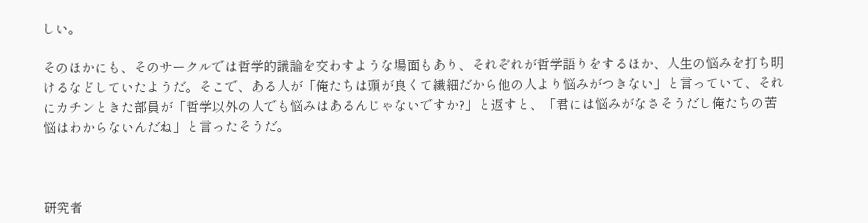しい。

そのほかにも、そのサークルでは哲学的議論を交わすような場面もあり、それぞれが哲学語りをするほか、人生の悩みを打ち明けるなどしていたようだ。そこで、ある人が「俺たちは頭が良くて繊細だから他の人より悩みがつきない」と言っていて、それにカチンときた部員が「哲学以外の人でも悩みはあるんじゃないですか?」と返すと、「君には悩みがなさそうだし俺たちの苦悩はわからないんだね」と言ったそうだ。



研究者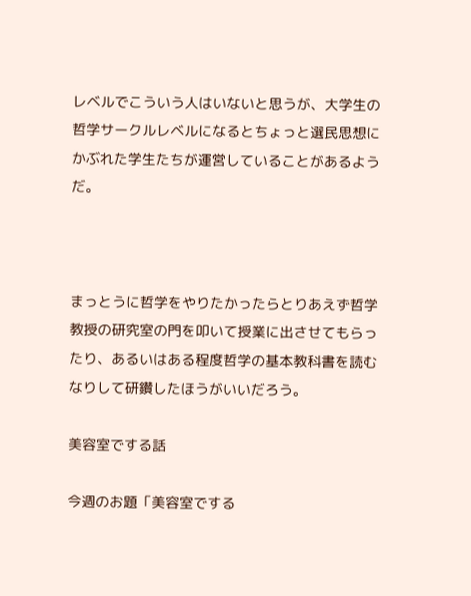レベルでこういう人はいないと思うが、大学生の哲学サークルレベルになるとちょっと選民思想にかぶれた学生たちが運営していることがあるようだ。



まっとうに哲学をやりたかったらとりあえず哲学教授の研究室の門を叩いて授業に出させてもらったり、あるいはある程度哲学の基本教科書を読むなりして研鑽したほうがいいだろう。

美容室でする話

今週のお題「美容室でする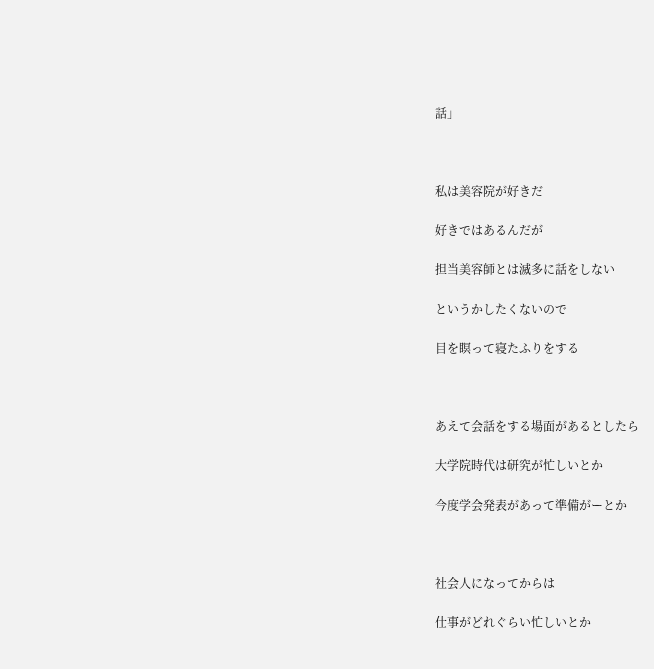話」



私は美容院が好きだ

好きではあるんだが

担当美容師とは滅多に話をしない

というかしたくないので

目を瞑って寝たふりをする



あえて会話をする場面があるとしたら

大学院時代は研究が忙しいとか

今度学会発表があって準備がーとか



社会人になってからは

仕事がどれぐらい忙しいとか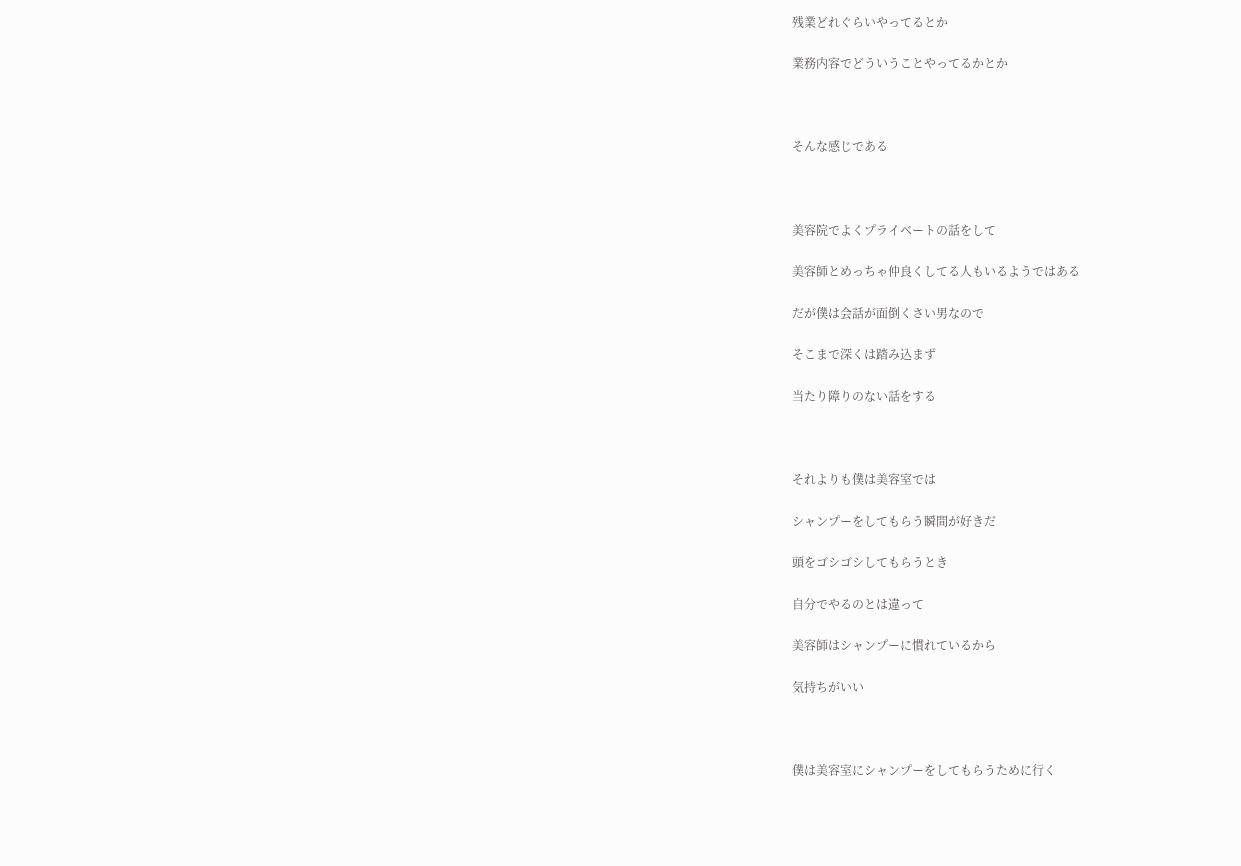残業どれぐらいやってるとか

業務内容でどういうことやってるかとか



そんな感じである



美容院でよくプライベートの話をして

美容師とめっちゃ仲良くしてる人もいるようではある

だが僕は会話が面倒くさい男なので

そこまで深くは踏み込まず

当たり障りのない話をする



それよりも僕は美容室では

シャンプーをしてもらう瞬間が好きだ

頭をゴシゴシしてもらうとき

自分でやるのとは違って

美容師はシャンプーに慣れているから

気持ちがいい



僕は美容室にシャンプーをしてもらうために行く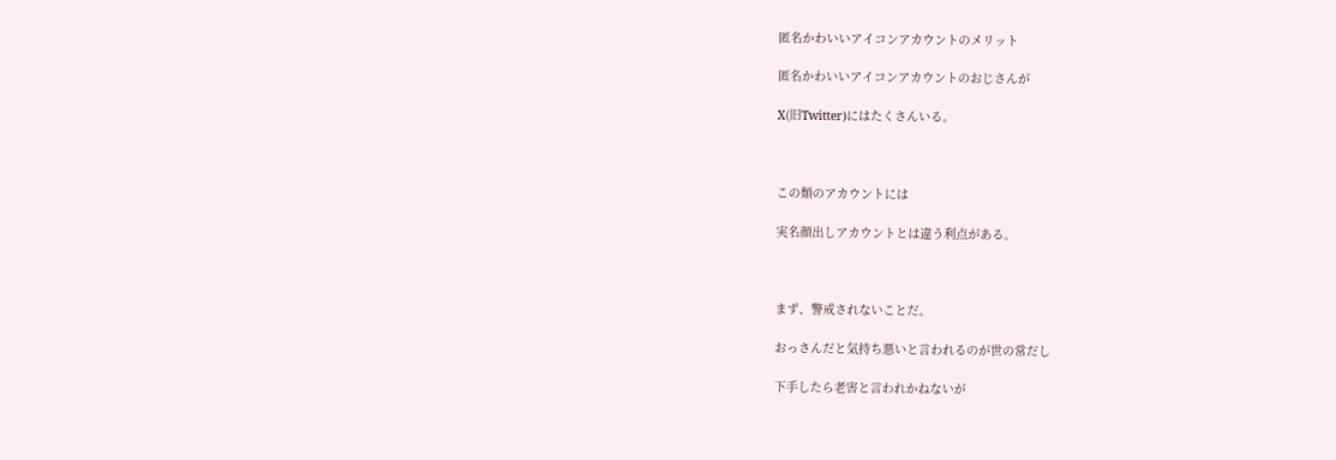匿名かわいいアイコンアカウントのメリット

匿名かわいいアイコンアカウントのおじさんが

X(旧Twitter)にはたくさんいる。



この類のアカウントには

実名顔出しアカウントとは違う利点がある。



まず、警戒されないことだ。

おっさんだと気持ち悪いと言われるのが世の常だし

下手したら老害と言われかねないが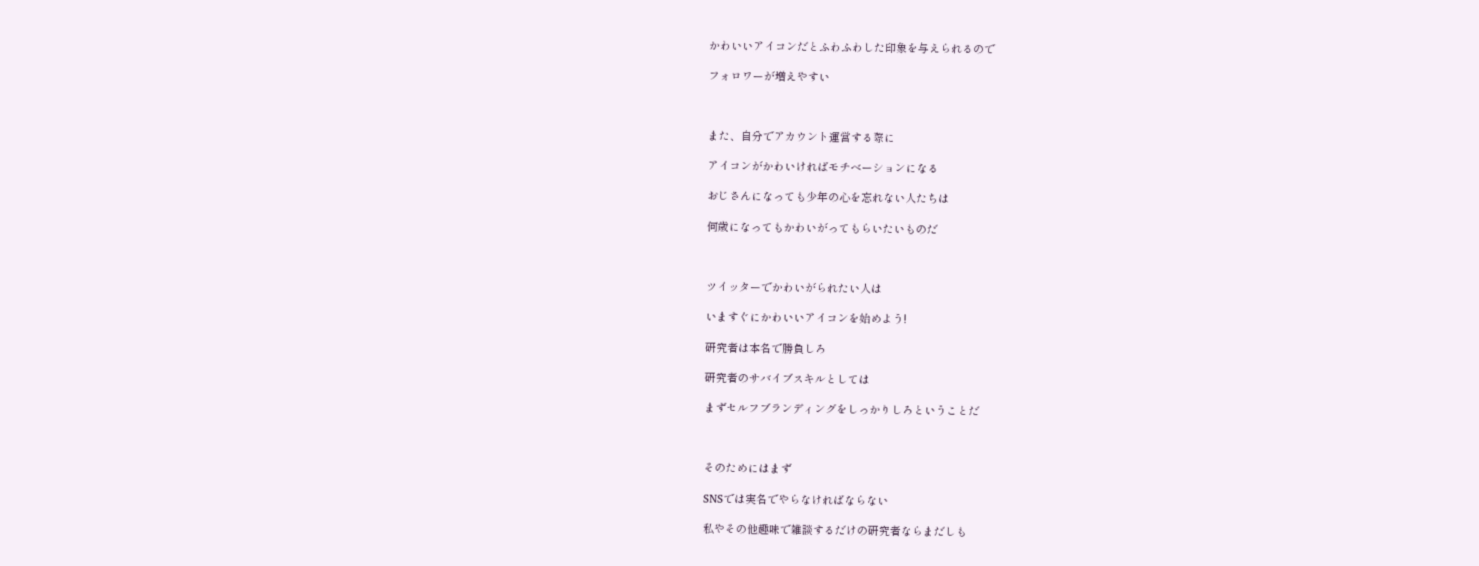かわいいアイコンだとふわふわした印象を与えられるので

フォロワーが増えやすい



また、自分でアカウント運営する際に

アイコンがかわいければモチベーションになる

おじさんになっても少年の心を忘れない人たちは

何歳になってもかわいがってもらいたいものだ



ツイッターでかわいがられたい人は

いますぐにかわいいアイコンを始めよう!

研究者は本名で勝負しろ

研究者のサバイブスキルとしては

まずセルフブランディングをしっかりしろということだ



そのためにはまず

SNSでは実名でやらなければならない

私やその他趣味で雑談するだけの研究者ならまだしも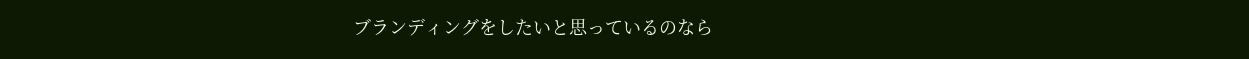ブランディングをしたいと思っているのなら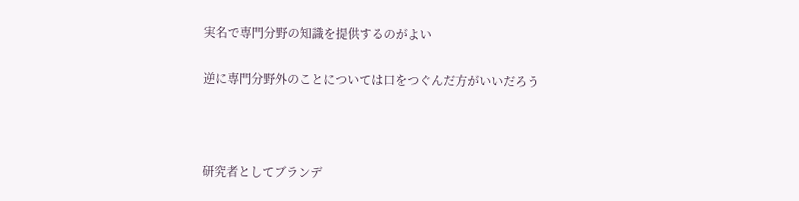実名で専門分野の知識を提供するのがよい

逆に専門分野外のことについては口をつぐんだ方がいいだろう



研究者としてブランデ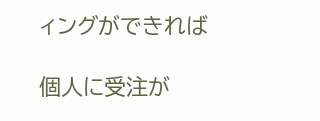ィングができれば

個人に受注が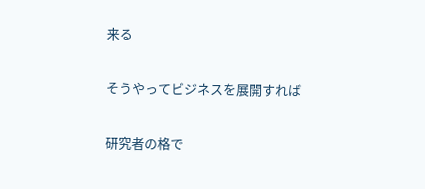来る

そうやってビジネスを展開すれば

研究者の格で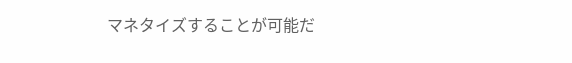マネタイズすることが可能だ